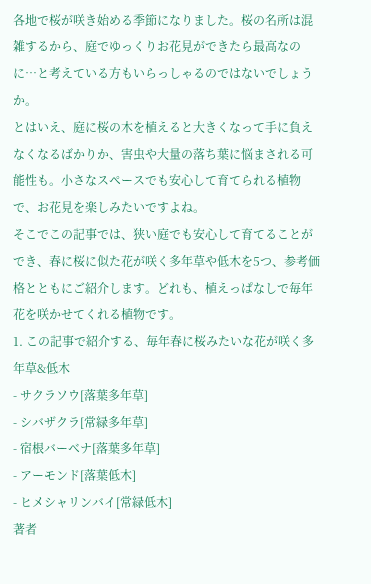各地で桜が咲き始める季節になりました。桜の名所は混雑するから、庭でゆっくりお花見ができたら最高なのに…と考えている方もいらっしゃるのではないでしょうか。
とはいえ、庭に桜の木を植えると大きくなって手に負えなくなるばかりか、害虫や大量の落ち葉に悩まされる可能性も。小さなスペースでも安心して育てられる植物で、お花見を楽しみたいですよね。
そこでこの記事では、狭い庭でも安心して育てることができ、春に桜に似た花が咲く多年草や低木を5つ、参考価格とともにご紹介します。どれも、植えっぱなしで毎年花を咲かせてくれる植物です。
1. この記事で紹介する、毎年春に桜みたいな花が咲く多年草&低木
- サクラソウ[落葉多年草]
- シバザクラ[常緑多年草]
- 宿根バーベナ[落葉多年草]
- アーモンド[落葉低木]
- ヒメシャリンバイ[常緑低木]
著者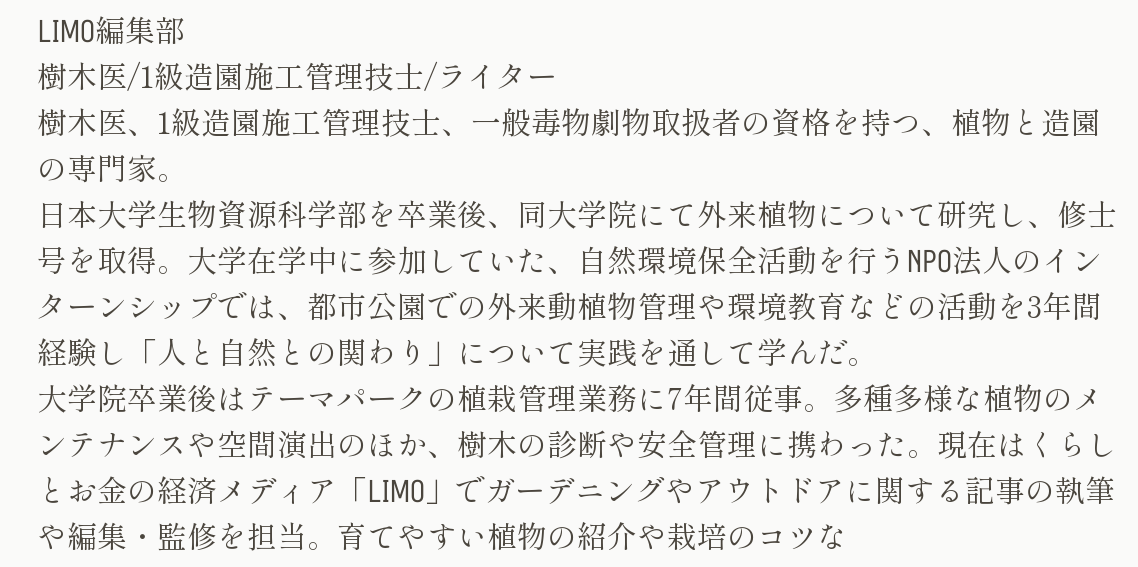LIMO編集部
樹木医/1級造園施工管理技士/ライター
樹木医、1級造園施工管理技士、一般毒物劇物取扱者の資格を持つ、植物と造園の専門家。
日本大学生物資源科学部を卒業後、同大学院にて外来植物について研究し、修士号を取得。大学在学中に参加していた、自然環境保全活動を行うNPO法人のインターンシップでは、都市公園での外来動植物管理や環境教育などの活動を3年間経験し「人と自然との関わり」について実践を通して学んだ。
大学院卒業後はテーマパークの植栽管理業務に7年間従事。多種多様な植物のメンテナンスや空間演出のほか、樹木の診断や安全管理に携わった。現在はくらしとお金の経済メディア「LIMO」でガーデニングやアウトドアに関する記事の執筆や編集・監修を担当。育てやすい植物の紹介や栽培のコツな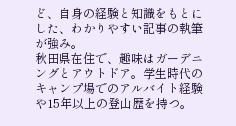ど、自身の経験と知識をもとにした、わかりやすい記事の執筆が強み。
秋田県在住で、趣味はガーデニングとアウトドア。学生時代のキャンプ場でのアルバイト経験や15年以上の登山歴を持つ。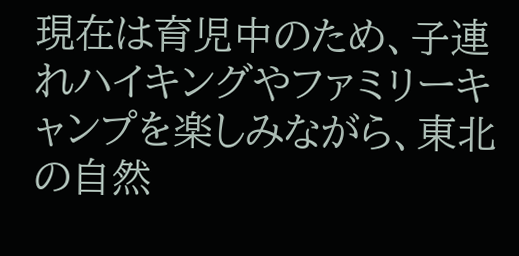現在は育児中のため、子連れハイキングやファミリーキャンプを楽しみながら、東北の自然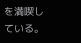を満喫している。